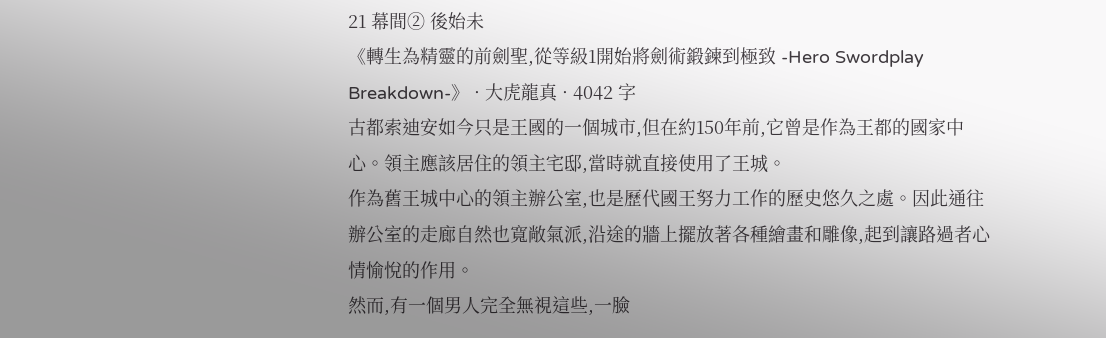21 幕間② 後始未
《轉生為精靈的前劍聖,從等級1開始將劍術鍛鍊到極致 -Hero Swordplay Breakdown-》 · 大虎龍真 · 4042 字
古都索迪安如今只是王國的一個城市,但在約150年前,它曾是作為王都的國家中心。領主應該居住的領主宅邸,當時就直接使用了王城。
作為舊王城中心的領主辦公室,也是歷代國王努力工作的歷史悠久之處。因此通往辦公室的走廊自然也寬敞氣派,沿途的牆上擺放著各種繪畫和雕像,起到讓路過者心情愉悅的作用。
然而,有一個男人完全無視這些,一臉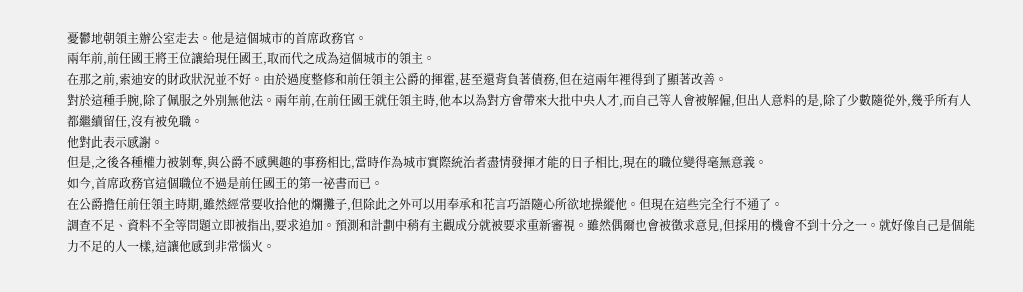憂鬱地朝領主辦公室走去。他是這個城市的首席政務官。
兩年前,前任國王將王位讓給現任國王,取而代之成為這個城市的領主。
在那之前,索迪安的財政狀況並不好。由於過度整修和前任領主公爵的揮霍,甚至還背負著債務,但在這兩年裡得到了顯著改善。
對於這種手腕,除了佩服之外別無他法。兩年前,在前任國王就任領主時,他本以為對方會帶來大批中央人才,而自己等人會被解僱,但出人意料的是,除了少數隨從外,幾乎所有人都繼續留任,沒有被免職。
他對此表示感謝。
但是,之後各種權力被剝奪,與公爵不感興趣的事務相比,當時作為城市實際統治者盡情發揮才能的日子相比,現在的職位變得毫無意義。
如今,首席政務官這個職位不過是前任國王的第一祕書而已。
在公爵擔任前任領主時期,雖然經常要收拾他的爛攤子,但除此之外可以用奉承和花言巧語隨心所欲地操縱他。但現在這些完全行不通了。
調查不足、資料不全等問題立即被指出,要求追加。預測和計劃中稍有主觀成分就被要求重新審視。雖然偶爾也會被徵求意見,但採用的機會不到十分之一。就好像自己是個能力不足的人一樣,這讓他感到非常惱火。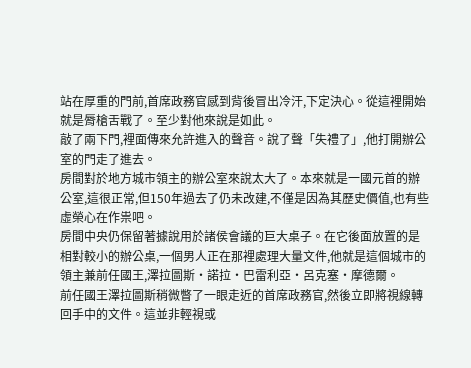站在厚重的門前,首席政務官感到背後冒出冷汗,下定決心。從這裡開始就是脣槍舌戰了。至少對他來說是如此。
敲了兩下門,裡面傳來允許進入的聲音。說了聲「失禮了」,他打開辦公室的門走了進去。
房間對於地方城市領主的辦公室來說太大了。本來就是一國元首的辦公室,這很正常,但150年過去了仍未改建,不僅是因為其歷史價值,也有些虛榮心在作祟吧。
房間中央仍保留著據說用於諸侯會議的巨大桌子。在它後面放置的是相對較小的辦公桌,一個男人正在那裡處理大量文件,他就是這個城市的領主兼前任國王,澤拉圖斯・諾拉・巴雷利亞・呂克塞・摩德爾。
前任國王澤拉圖斯稍微瞥了一眼走近的首席政務官,然後立即將視線轉回手中的文件。這並非輕視或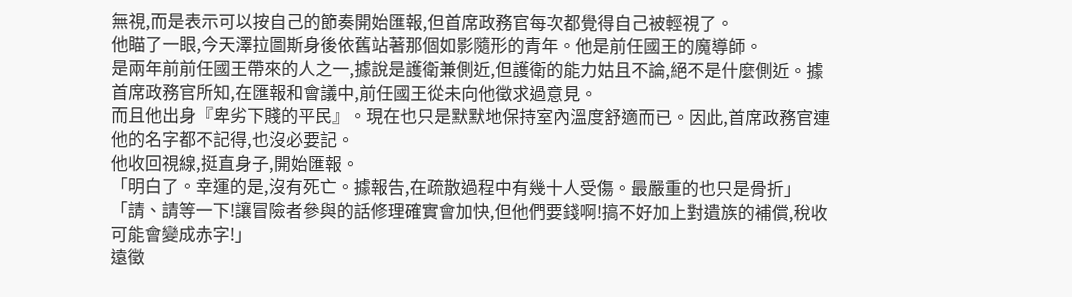無視,而是表示可以按自己的節奏開始匯報,但首席政務官每次都覺得自己被輕視了。
他瞄了一眼,今天澤拉圖斯身後依舊站著那個如影隨形的青年。他是前任國王的魔導師。
是兩年前前任國王帶來的人之一,據說是護衛兼側近,但護衛的能力姑且不論,絕不是什麼側近。據首席政務官所知,在匯報和會議中,前任國王從未向他徵求過意見。
而且他出身『卑劣下賤的平民』。現在也只是默默地保持室內溫度舒適而已。因此,首席政務官連他的名字都不記得,也沒必要記。
他收回視線,挺直身子,開始匯報。
「明白了。幸運的是,沒有死亡。據報告,在疏散過程中有幾十人受傷。最嚴重的也只是骨折」
「請、請等一下!讓冒險者參與的話修理確實會加快,但他們要錢啊!搞不好加上對遺族的補償,稅收可能會變成赤字!」
遠徵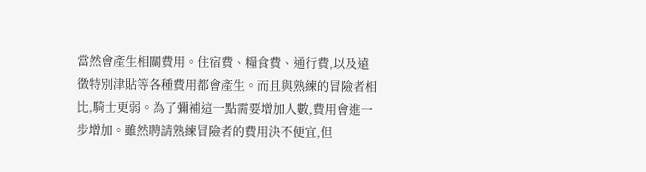當然會產生相關費用。住宿費、糧食費、通行費,以及遠徵特別津貼等各種費用都會產生。而且與熟練的冒險者相比,騎士更弱。為了彌補這一點需要增加人數,費用會進一步增加。雖然聘請熟練冒險者的費用決不便宜,但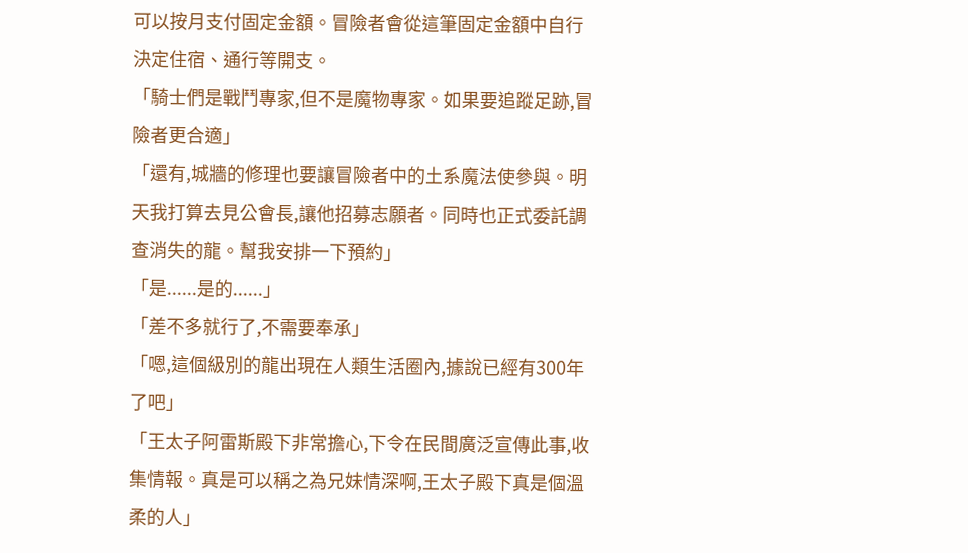可以按月支付固定金額。冒險者會從這筆固定金額中自行決定住宿、通行等開支。
「騎士們是戰鬥專家,但不是魔物專家。如果要追蹤足跡,冒險者更合適」
「還有,城牆的修理也要讓冒險者中的土系魔法使參與。明天我打算去見公會長,讓他招募志願者。同時也正式委託調查消失的龍。幫我安排一下預約」
「是......是的......」
「差不多就行了,不需要奉承」
「嗯,這個級別的龍出現在人類生活圈內,據說已經有300年了吧」
「王太子阿雷斯殿下非常擔心,下令在民間廣泛宣傳此事,收集情報。真是可以稱之為兄妹情深啊,王太子殿下真是個溫柔的人」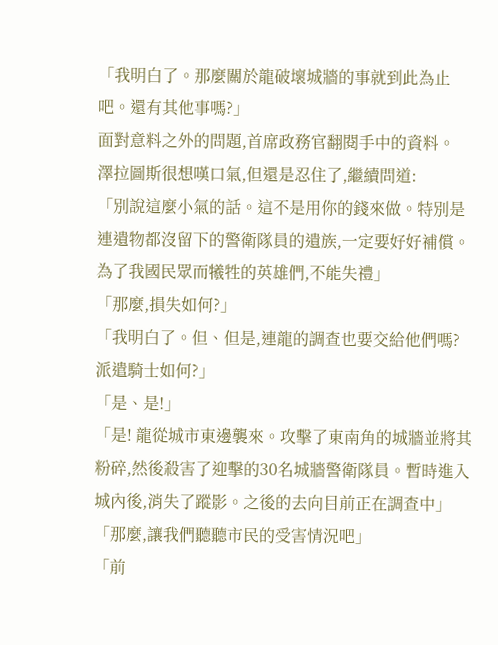「我明白了。那麼關於龍破壞城牆的事就到此為止吧。還有其他事嗎?」
面對意料之外的問題,首席政務官翻閱手中的資料。
澤拉圖斯很想嘆口氣,但還是忍住了,繼續問道:
「別說這麼小氣的話。這不是用你的錢來做。特別是連遺物都沒留下的警衛隊員的遺族,一定要好好補償。為了我國民眾而犧牲的英雄們,不能失禮」
「那麼,損失如何?」
「我明白了。但、但是,連龍的調查也要交給他們嗎? 派遣騎士如何?」
「是、是!」
「是! 龍從城市東邊襲來。攻擊了東南角的城牆並將其粉碎,然後殺害了迎擊的30名城牆警衛隊員。暫時進入城內後,消失了蹤影。之後的去向目前正在調查中」
「那麼,讓我們聽聽市民的受害情況吧」
「前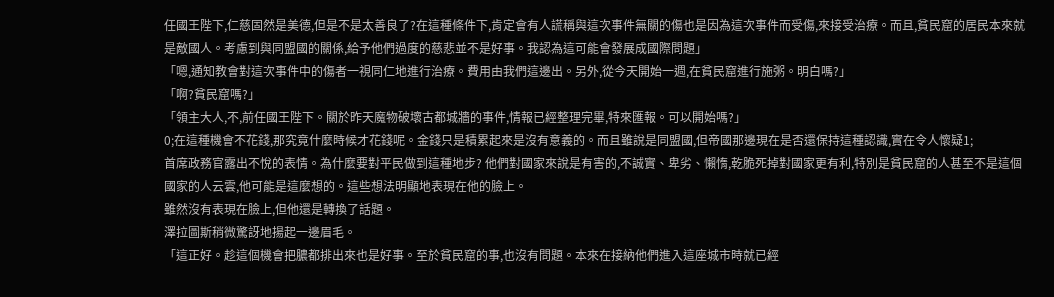任國王陛下,仁慈固然是美德,但是不是太善良了?在這種條件下,肯定會有人謊稱與這次事件無關的傷也是因為這次事件而受傷,來接受治療。而且,貧民窟的居民本來就是敵國人。考慮到與同盟國的關係,給予他們過度的慈悲並不是好事。我認為這可能會發展成國際問題」
「嗯,通知教會對這次事件中的傷者一視同仁地進行治療。費用由我們這邊出。另外,從今天開始一週,在貧民窟進行施粥。明白嗎?」
「啊?貧民窟嗎?」
「領主大人,不,前任國王陛下。關於昨天魔物破壞古都城牆的事件,情報已經整理完畢,特來匯報。可以開始嗎?」
0;在這種機會不花錢,那究竟什麼時候才花錢呢。金錢只是積累起來是沒有意義的。而且雖說是同盟國,但帝國那邊現在是否還保持這種認識,實在令人懷疑1;
首席政務官露出不悅的表情。為什麼要對平民做到這種地步? 他們對國家來說是有害的,不誠實、卑劣、懶惰,乾脆死掉對國家更有利,特別是貧民窟的人甚至不是這個國家的人云雲,他可能是這麼想的。這些想法明顯地表現在他的臉上。
雖然沒有表現在臉上,但他還是轉換了話題。
澤拉圖斯稍微驚訝地揚起一邊眉毛。
「這正好。趁這個機會把膿都排出來也是好事。至於貧民窟的事,也沒有問題。本來在接納他們進入這座城市時就已經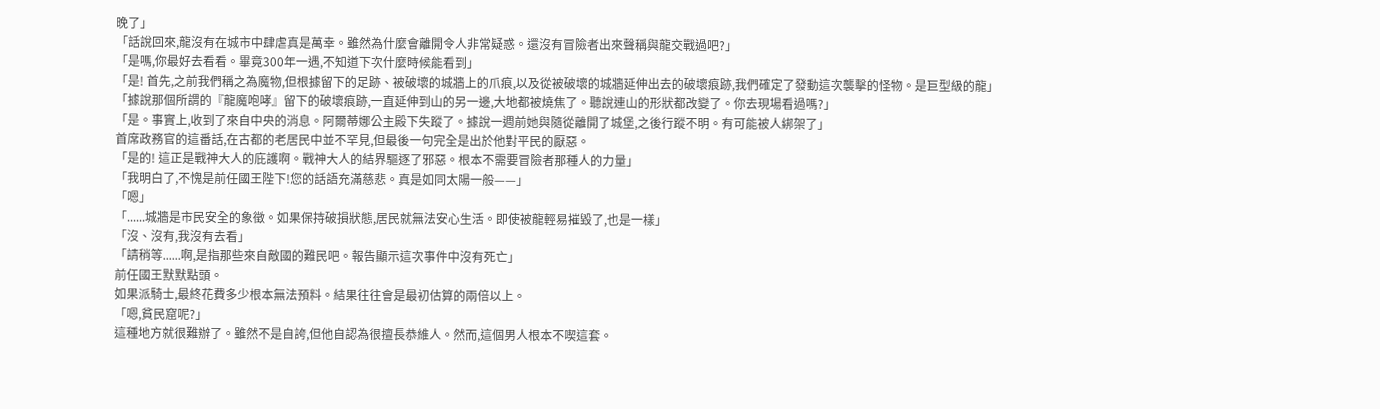晚了」
「話說回來,龍沒有在城市中肆虐真是萬幸。雖然為什麼會離開令人非常疑惑。還沒有冒險者出來聲稱與龍交戰過吧?」
「是嗎,你最好去看看。畢竟300年一遇,不知道下次什麼時候能看到」
「是! 首先,之前我們稱之為魔物,但根據留下的足跡、被破壞的城牆上的爪痕,以及從被破壞的城牆延伸出去的破壞痕跡,我們確定了發動這次襲擊的怪物。是巨型級的龍」
「據說那個所謂的『龍魔咆哮』留下的破壞痕跡,一直延伸到山的另一邊,大地都被燒焦了。聽說連山的形狀都改變了。你去現場看過嗎?」
「是。事實上,收到了來自中央的消息。阿爾蒂娜公主殿下失蹤了。據說一週前她與隨從離開了城堡,之後行蹤不明。有可能被人綁架了」
首席政務官的這番話,在古都的老居民中並不罕見,但最後一句完全是出於他對平民的厭惡。
「是的! 這正是戰神大人的庇護啊。戰神大人的結界驅逐了邪惡。根本不需要冒險者那種人的力量」
「我明白了,不愧是前任國王陛下!您的話語充滿慈悲。真是如同太陽一般——」
「嗯」
「......城牆是市民安全的象徵。如果保持破損狀態,居民就無法安心生活。即使被龍輕易摧毀了,也是一樣」
「沒、沒有,我沒有去看」
「請稍等......啊,是指那些來自敵國的難民吧。報告顯示這次事件中沒有死亡」
前任國王默默點頭。
如果派騎士,最終花費多少根本無法預料。結果往往會是最初估算的兩倍以上。
「嗯,貧民窟呢?」
這種地方就很難辦了。雖然不是自誇,但他自認為很擅長恭維人。然而,這個男人根本不喫這套。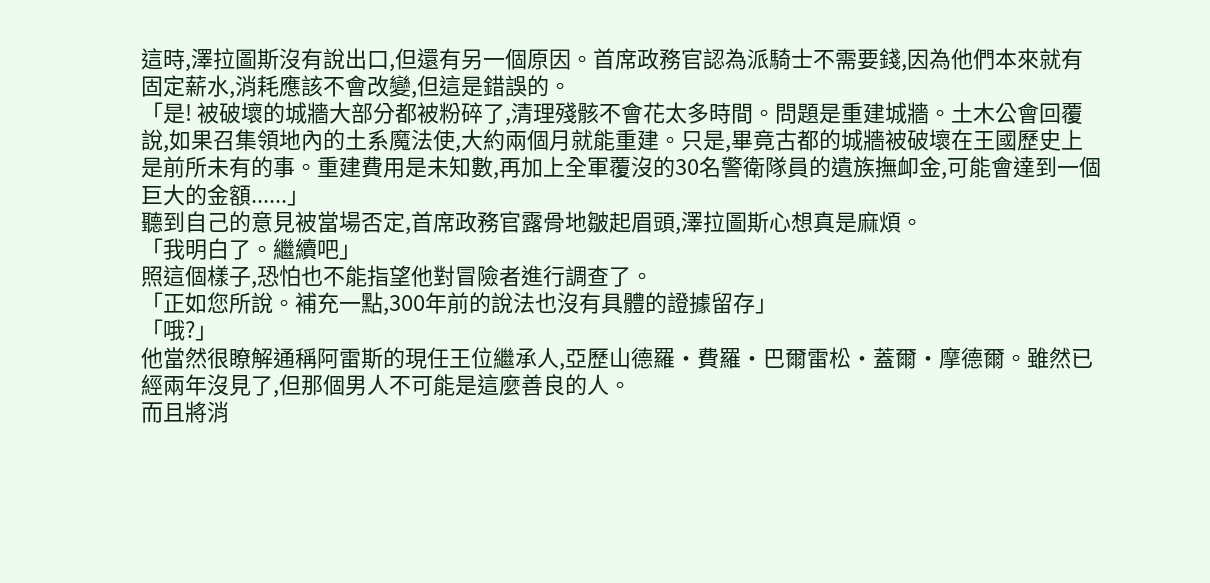這時,澤拉圖斯沒有說出口,但還有另一個原因。首席政務官認為派騎士不需要錢,因為他們本來就有固定薪水,消耗應該不會改變,但這是錯誤的。
「是! 被破壞的城牆大部分都被粉碎了,清理殘骸不會花太多時間。問題是重建城牆。土木公會回覆說,如果召集領地內的土系魔法使,大約兩個月就能重建。只是,畢竟古都的城牆被破壞在王國歷史上是前所未有的事。重建費用是未知數,再加上全軍覆沒的30名警衛隊員的遺族撫卹金,可能會達到一個巨大的金額......」
聽到自己的意見被當場否定,首席政務官露骨地皺起眉頭,澤拉圖斯心想真是麻煩。
「我明白了。繼續吧」
照這個樣子,恐怕也不能指望他對冒險者進行調查了。
「正如您所說。補充一點,300年前的說法也沒有具體的證據留存」
「哦?」
他當然很瞭解通稱阿雷斯的現任王位繼承人,亞歷山德羅・費羅・巴爾雷松・蓋爾・摩德爾。雖然已經兩年沒見了,但那個男人不可能是這麼善良的人。
而且將消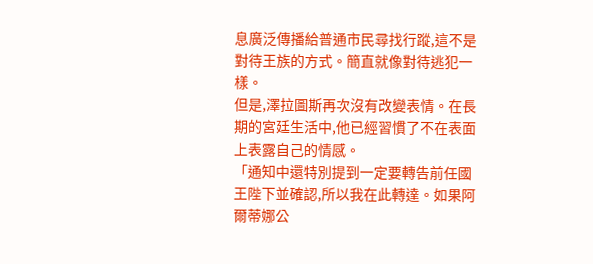息廣泛傳播給普通市民尋找行蹤,這不是對待王族的方式。簡直就像對待逃犯一樣。
但是,澤拉圖斯再次沒有改變表情。在長期的宮廷生活中,他已經習慣了不在表面上表露自己的情感。
「通知中還特別提到一定要轉告前任國王陛下並確認,所以我在此轉達。如果阿爾蒂娜公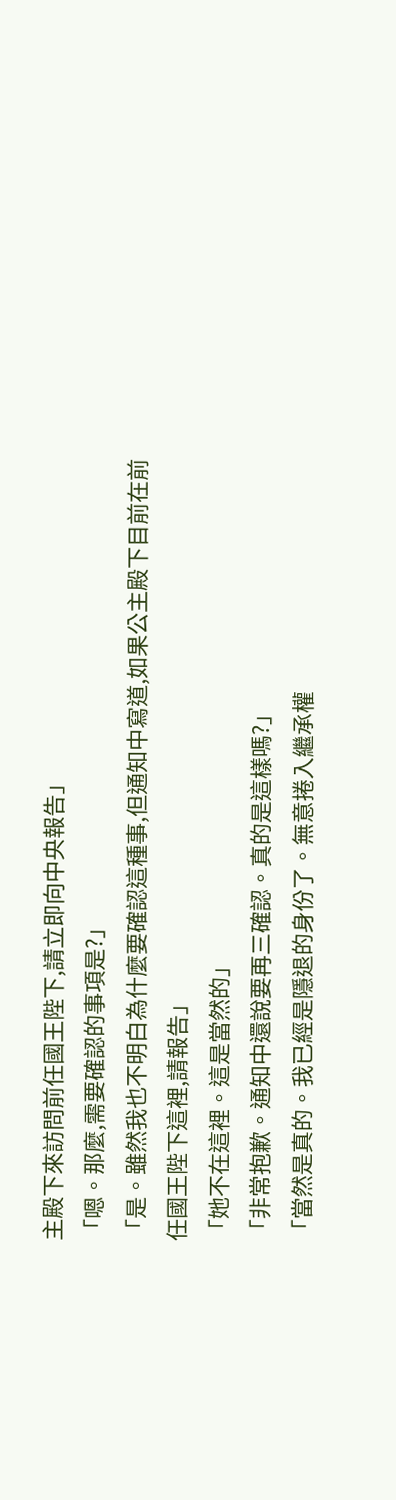主殿下來訪問前任國王陛下,請立即向中央報告」
「嗯。那麼,需要確認的事項是?」
「是。雖然我也不明白為什麼要確認這種事,但通知中寫道,如果公主殿下目前在前任國王陛下這裡,請報告」
「她不在這裡。這是當然的」
「非常抱歉。通知中還說要再三確認。真的是這樣嗎?」
「當然是真的。我已經是隱退的身份了。無意捲入繼承權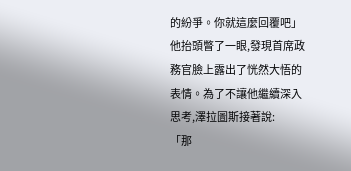的紛爭。你就這麼回覆吧」
他抬頭瞥了一眼,發現首席政務官臉上露出了恍然大悟的表情。為了不讓他繼續深入思考,澤拉圖斯接著說:
「那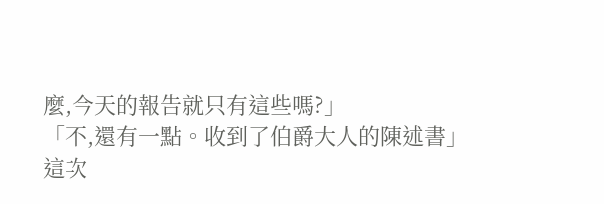麼,今天的報告就只有這些嗎?」
「不,還有一點。收到了伯爵大人的陳述書」
這次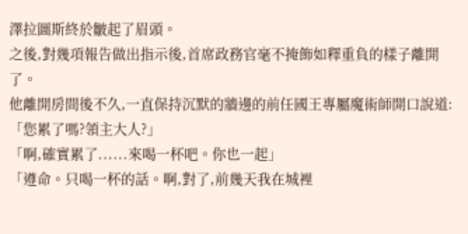澤拉圖斯終於皺起了眉頭。
之後,對幾項報告做出指示後,首席政務官毫不掩飾如釋重負的樣子離開了。
他離開房間後不久,一直保持沉默的牆邊的前任國王專屬魔術師開口說道:
「您累了嗎?領主大人?」
「啊,確實累了......來喝一杯吧。你也一起」
「遵命。只喝一杯的話。啊,對了,前幾天我在城裡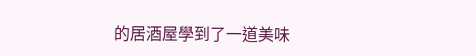的居酒屋學到了一道美味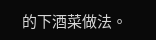的下酒菜做法。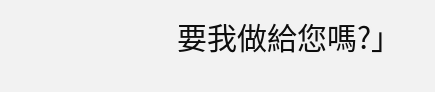要我做給您嗎?」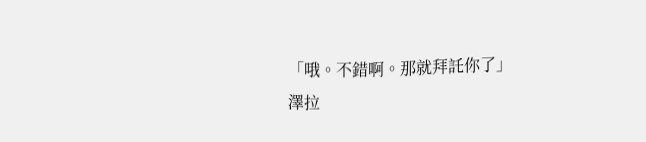「哦。不錯啊。那就拜託你了」
澤拉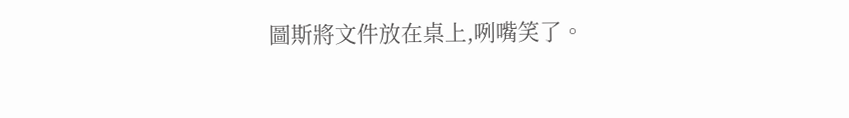圖斯將文件放在桌上,咧嘴笑了。